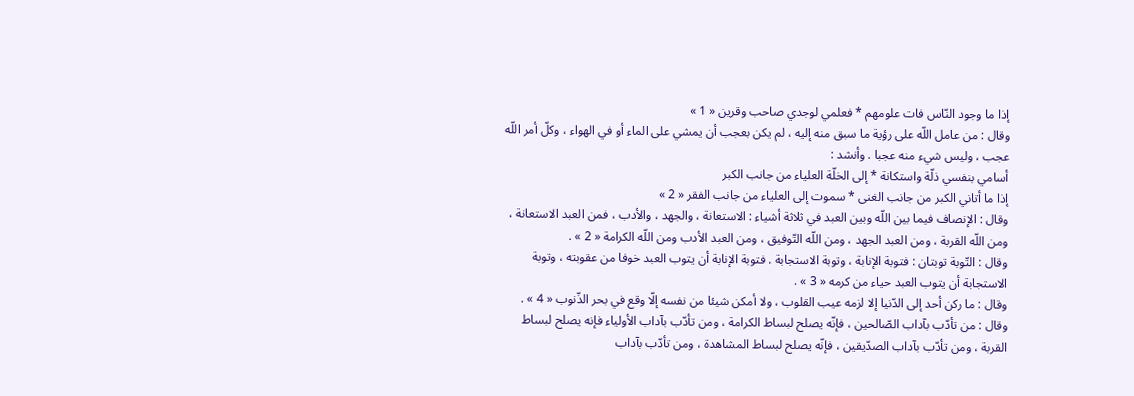إذا ما وجود النّاس فات علومهم * فعلمي لوجدي صاحب وقرين « 1 »
وقال : من عامل اللّه على رؤية ما سبق منه إليه ، لم يكن بعجب أن يمشي على الماء أو في الهواء ، وكلّ أمر اللّه عجب ، وليس شيء منه عجبا . وأنشد :
أسامي بنفسي ذلّة واستكانة * إلى الخلّة العلياء من جانب الكبر
إذا ما أتاني الكبر من جانب الغنى * سموت إلى العلياء من جانب الفقر « 2 »
وقال : الإنصاف فيما بين اللّه وبين العبد في ثلاثة أشياء : الاستعانة ، والجهد ، والأدب ، فمن العبد الاستعانة ، ومن اللّه القربة ، ومن العبد الجهد ، ومن اللّه التّوفيق ، ومن العبد الأدب ومن اللّه الكرامة « 2 » .
وقال : التّوبة توبتان : فتوبة الإنابة ، وتوبة الاستجابة . فتوبة الإنابة أن يتوب العبد خوفا من عقوبته ، وتوبة الاستجابة أن يتوب العبد حياء من كرمه « 3 » .
وقال : ما ركن أحد إلى الدّنيا إلا لزمه عيب القلوب ، ولا أمكن شيئا من نفسه إلّا وقع في بحر الذّنوب « 4 » .
وقال : من تأدّب بآداب الصّالحين ، فإنّه يصلح لبساط الكرامة ، ومن تأدّب بآداب الأولياء فإنه يصلح لبساط القربة ، ومن تأدّب بآداب الصدّيقين ، فإنّه يصلح لبساط المشاهدة ، ومن تأدّب بآداب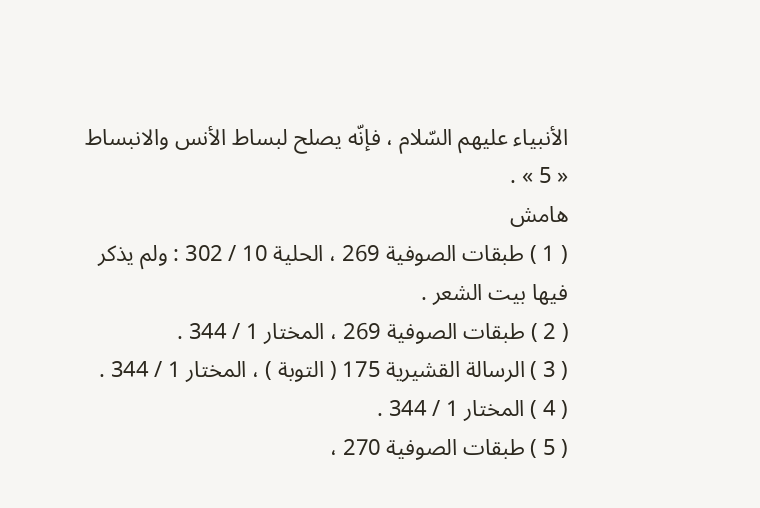الأنبياء عليهم السّلام ، فإنّه يصلح لبساط الأنس والانبساط « 5 » .
هامش
( 1 ) طبقات الصوفية 269 ، الحلية 10 / 302 : ولم يذكر فيها بيت الشعر .
( 2 ) طبقات الصوفية 269 ، المختار 1 / 344 .
( 3 ) الرسالة القشيرية 175 ( التوبة ) ، المختار 1 / 344 .
( 4 ) المختار 1 / 344 .
( 5 ) طبقات الصوفية 270 ،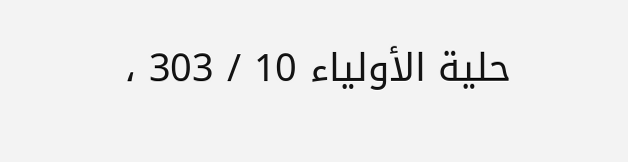حلية الأولياء 10 / 303 ،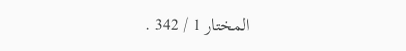المختار 1 / 342 .